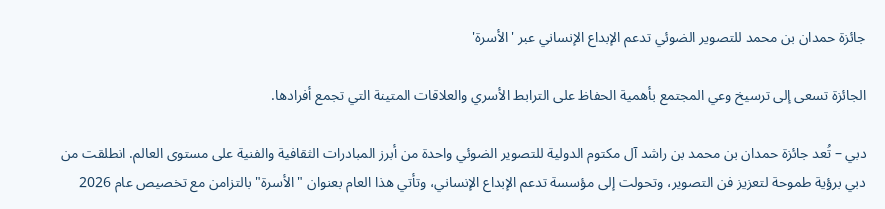جائزة حمدان بن محمد للتصوير الضوئي تدعم الإبداع الإنساني عبر 'الأسرة'

الجائزة تسعى إلى ترسيخ وعي المجتمع بأهمية الحفاظ على الترابط الأسري والعلاقات المتينة التي تجمع أفرادها.

دبي – تُعد جائزة حمدان بن محمد بن راشد آل مكتوم الدولية للتصوير الضوئي واحدة من أبرز المبادرات الثقافية والفنية على مستوى العالم. انطلقت من دبي برؤية طموحة لتعزيز فن التصوير، وتحولت إلى مؤسسة تدعم الإبداع الإنساني، وتأتي هذا العام بعنوان "الأسرة" بالتزامن مع تخصيص عام 2026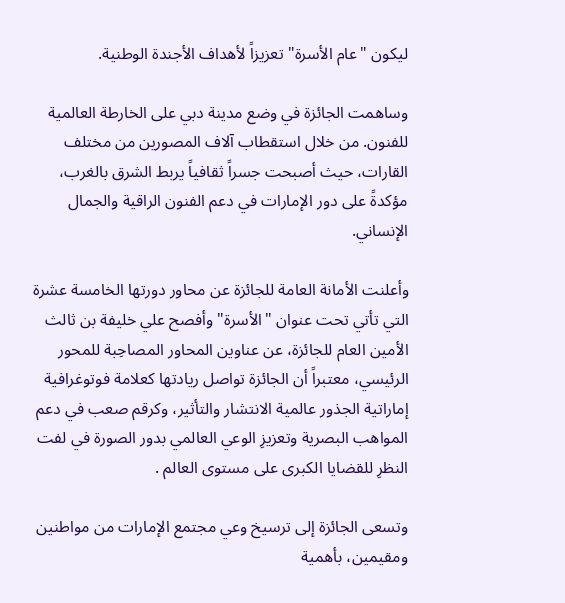ليكون "عام الأسرة" تعزيزاً لأهداف الأجندة الوطنية.

وساهمت الجائزة في وضع مدينة دبي على الخارطة العالمية للفنون. من خلال استقطاب آلاف المصورين من مختلف القارات، حيث أصبحت جسراً ثقافياً يربط الشرق بالغرب، مؤكدةً على دور الإمارات في دعم الفنون الراقية والجمال الإنساني.

وأعلنت الأمانة العامة للجائزة عن محاور دورتها الخامسة عشرة التي تأتي تحت عنوان "الأسرة" وأفصح علي خليفة بن ثالث الأمين العام للجائزة، عن عناوين المحاور المصاحِبة للمحور الرئيسي، معتبراً أن الجائزة تواصل ريادتها كعلامة فوتوغرافية إماراتية الجذور عالمية الانتشار والتأثير، وكرقم صعب في دعم المواهب البصرية وتعزيزِ الوعي العالمي بدور الصورة في لفت النظرِ للقضايا الكبرى على مستوى العالم .

وتسعى الجائزة إلى ترسيخ وعي مجتمع الإمارات من مواطنين ومقيمين، بأهمية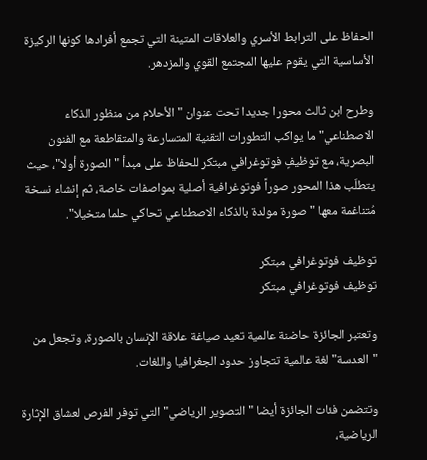الحفاظ على الترابط الأسري والعلاقات المتينة التي تجمع أفرادها كونها الركيزة الأساسية التي يقوم عليها المجتمع القوي والمزدهر.

وطرح ابن ثالث محورا جديدا تحت عنوان "الأحلام من منظور الذكاء الاصطناعي" ما يواكب التطورات التقنية المتسارعة والمتقاطعة مع الفنون البصرية، مع توظيفٍ فوتوغرافي مبتكر للحفاظ على مبدأ "الصورة أولا"، حيث يتطلّب هذا المحور صوراً فوتوغرافية أصلية بمواصفات خاصة، ثم إنشاء نسخة مُتناغمة معها "صورة مولدة بالذكاء الاصطناعي تحاكي حلما متخيلا".

توظيف فوتوغرافي مبتكر
توظيف فوتوغرافي مبتكر

وتعتبر الجائزة حاضنة عالمية تعيد صياغة علاقة الإنسان بالصورة، وتجعل من "العدسة" لغة عالمية تتجاوز حدود الجغرافيا واللغات.

وتتضمن فئات الجائزة أيضا "التصوير الرياضي" التي توفر الفرص لعشاق الإثارة الرياضية،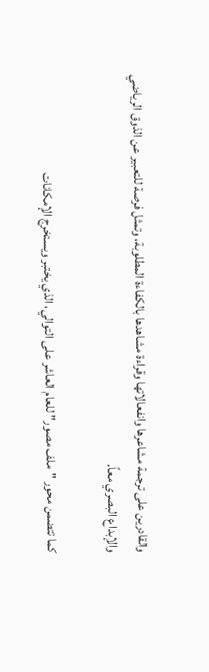والقادرين على ترجمة مشاعرها وانفعالاتها وقراءة مشاهدها بالكفاءة المطلوبة، وتمثل فرصة للتعبير عن الذوق الرياضي والإبداع البصري معاً.

كما تتضمن محور "ملف مصور" للعام العاشر على التوالي، الذي يختبر ويستخرج الإمكانات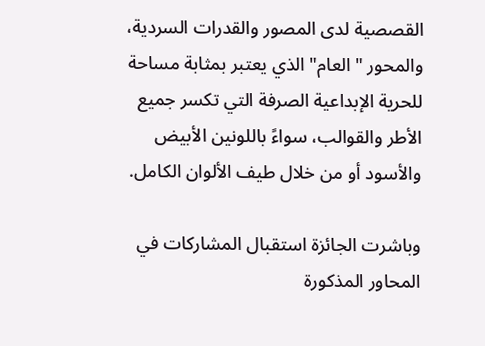القصصية لدى المصور والقدرات السردية، والمحور "العام" الذي يعتبر بمثابة مساحة للحرية الإبداعية الصرفة التي تكسر جميع الأطر والقوالب، سواءً باللونين الأبيض والأسود أو من خلال طيف الألوان الكامل.

وباشرت الجائزة استقبال المشاركات في المحاور المذكورة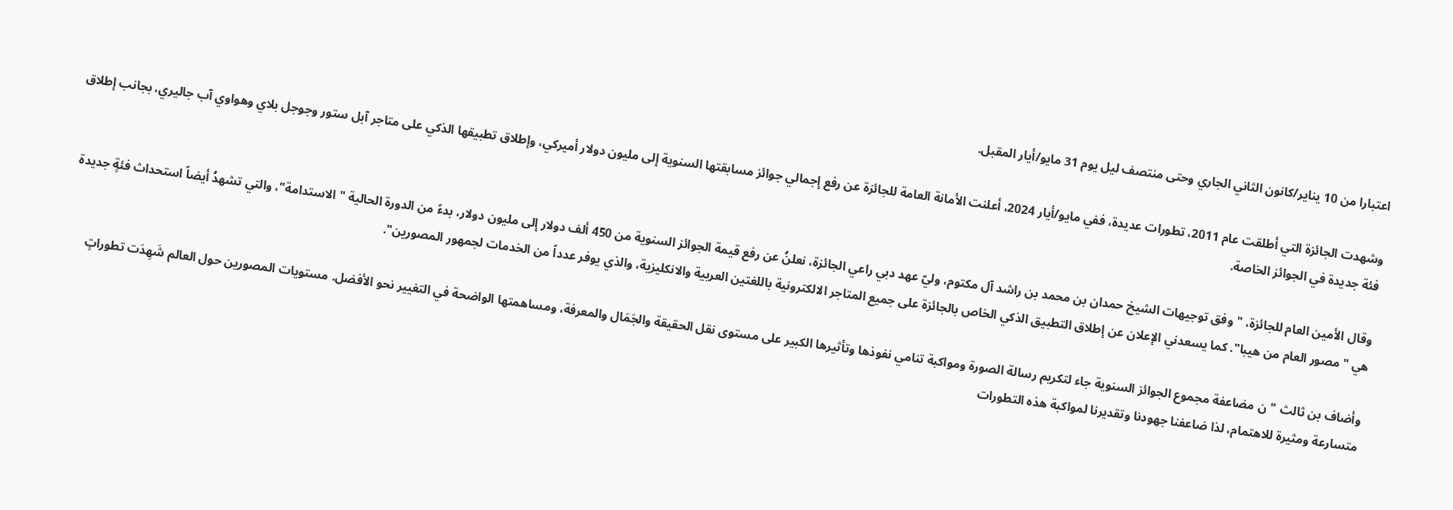اعتبارا من 10 يناير/كانون الثاني الجاري وحتى منتصف ليل يوم 31 مايو/أيار المقبل.

وشهدت الجائزة التي أطلقت عام 2011، تطورات عديدة، ففي مايو/أيار 2024، أعلنت الأمانة العامة للجائزة عن رفع إجمالي جوائز مسابقتها السنوية إلى مليون دولار أميركي، وإطلاق تطبيقها الذكي على متاجر آبل ستور وجوجل بلاي وهواوي آب جاليري، بجانب إطلاق فئة جديدة في الجوائز الخاصة.

وقال الأمين العام للجائزة، "وفق توجيهات الشيخ حمدان بن محمد بن راشد آل مكتوم، وليّ عهد دبي راعي الجائزة، نعلنُ عن رفع قيمة الجوائز السنوية من 450 ألف دولار إلى مليون دولار، بدءً من الدورة الحالية "الاستدامة"، والتي تشهدُ أيضاً استحداث فئةٍ جديدة هي "مصور العام من هيبا". كما يسعدني الإعلان عن إطلاق التطبيق الذكي الخاص بالجائزة على جميع المتاجر الالكترونية باللغتين العربية والانكليزية، والذي يوفر عدداً من الخدمات لجمهور المصورين".

وأضاف بن ثالث "ن مضاعفة مجموع الجوائز السنوية جاء لتكريم رسالة الصورة ومواكبة تنامي نفوذها وتأثيرها الكبير على مستوى نقل الحقيقة والجَمَال والمعرفة، ومساهمتها الواضحة في التغيير نحو الأفضل. مستويات المصورين حول العالم شَهِدَت تطوراتٍ متسارعة ومثيرة للاهتمام، لذا ضاعفنا جهودنا وتقديرنا لمواكبة هذه التطورات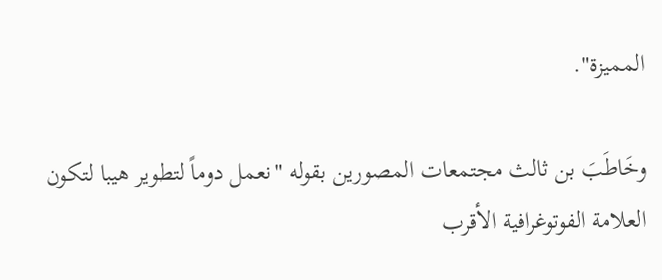المميزة".

وخَاطَبَ بن ثالث مجتمعات المصورين بقوله "نعمل دوماً لتطوير هيبا لتكون العلامة الفوتوغرافية الأقرب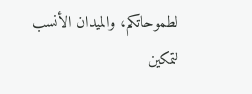لطموحاتكم، والميدان الأنسب لتمكين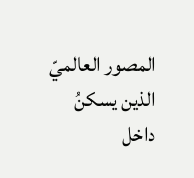المصور العالميّ الذين يسكنُ داخل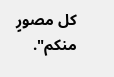كل مصورٍ منكم".